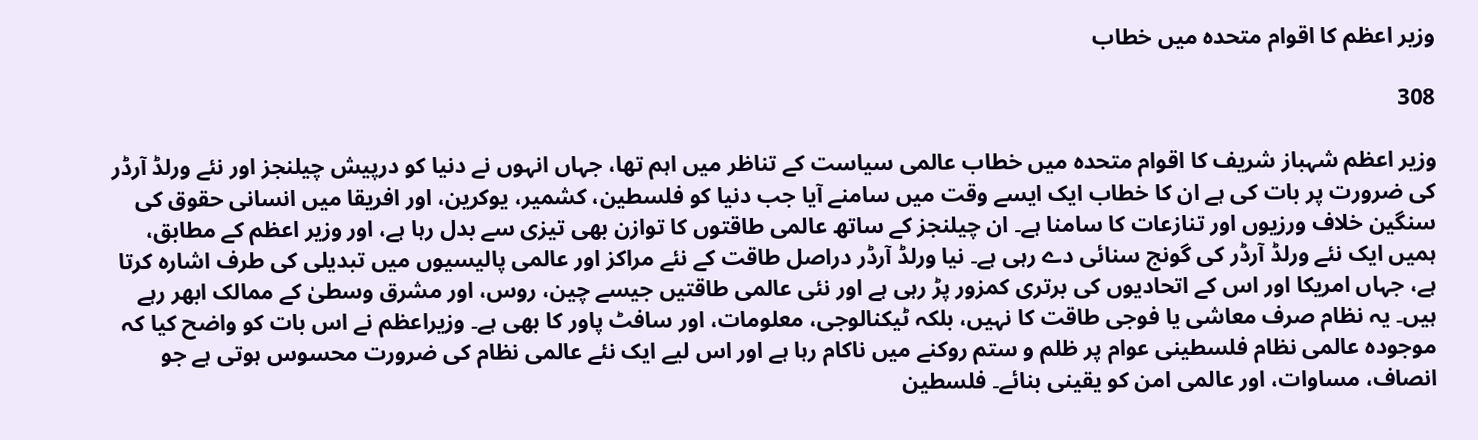وزیر اعظم کا اقوام متحدہ میں خطاب

308

وزیر اعظم شہباز شریف کا اقوام متحدہ میں خطاب عالمی سیاست کے تناظر میں اہم تھا، جہاں انہوں نے دنیا کو درپیش چیلنجز اور نئے ورلڈ آرڈر کی ضرورت پر بات کی ہے ان کا خطاب ایک ایسے وقت میں سامنے آیا جب دنیا کو فلسطین، کشمیر، یوکرین، اور افریقا میں انسانی حقوق کی سنگین خلاف ورزیوں اور تنازعات کا سامنا ہے۔ ان چیلنجز کے ساتھ عالمی طاقتوں کا توازن بھی تیزی سے بدل رہا ہے، اور وزیر اعظم کے مطابق، ہمیں ایک نئے ورلڈ آرڈر کی گونج سنائی دے رہی ہے۔ نیا ورلڈ آرڈر دراصل طاقت کے نئے مراکز اور عالمی پالیسیوں میں تبدیلی کی طرف اشارہ کرتا ہے، جہاں امریکا اور اس کے اتحادیوں کی برتری کمزور پڑ رہی ہے اور نئی عالمی طاقتیں جیسے چین، روس، اور مشرق وسطیٰ کے ممالک ابھر رہے ہیں۔ یہ نظام صرف معاشی یا فوجی طاقت کا نہیں، بلکہ ٹیکنالوجی، معلومات، اور سافٹ پاور کا بھی ہے۔ وزیراعظم نے اس بات کو واضح کیا کہ موجودہ عالمی نظام فلسطینی عوام پر ظلم و ستم روکنے میں ناکام رہا ہے اور اس لیے ایک نئے عالمی نظام کی ضرورت محسوس ہوتی ہے جو انصاف، مساوات، اور عالمی امن کو یقینی بنائے۔ فلسطین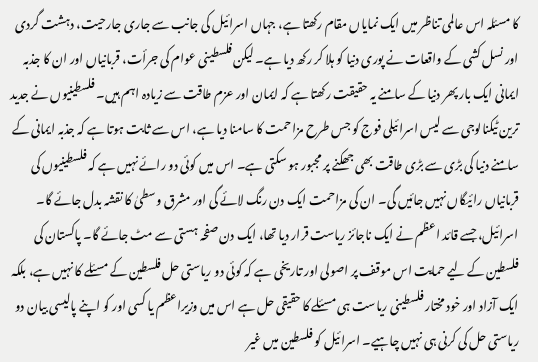کا مسئلہ اس عالمی تناظر میں ایک نمایاں مقام رکھتا ہے، جہاں اسرائیل کی جانب سے جاری جارحیت، دہشت گردی اور نسل کشی کے واقعات نے پوری دنیا کو ہلا کر رکھ دیا ہے۔ لیکن فلسطینی عوام کی جرأت، قربانیاں اور ان کا جذبہ ایمانی ایک بار پھر دنیا کے سامنے یہ حقیقت رکھتا ہے کہ ایمان اور عزم طاقت سے زیادہ اہم ہیں۔ فلسطینیوں نے جدید ترین ٹیکنالوجی سے لیس اسرائیلی فوج کو جس طرح مزاحمت کا سامنا دیا ہے، اس سے ثابت ہوتا ہے کہ جذبہ ایمانی کے سامنے دنیا کی بڑی سے بڑی طاقت بھی جھکنے پر مجبور ہو سکتی ہے۔ اس میں کوئی دو رائے نہیں ہے کہ فلسطینیوں کی قربانیاں رائیگاں نہیں جائیں گی۔ ان کی مزاحمت ایک دن رنگ لائے گی اور مشرق وسطیٰ کا نقشہ بدل جائے گا۔ اسرائیل، جسے قائد اعظم نے ایک ناجائز ریاست قرار دیا تھا، ایک دن صفحہ ہستی سے مٹ جائے گا۔ پاکستان کی فلسطین کے لیے حمایت اس موقف پر اصولی اور تاریخی ہے کہ کوئی دو ریاستی حل فلسطین کے مسئلے کا نہیں ہے، بلکہ ایک آزاد اور خود مختار فلسطینی ریاست ہی مسئلے کا حقیقی حل ہے اس میں وزیراعظم یا کسی اور کو اپنے پالیسی بیان دو ریاستی حل کی کرنی ہی نہیں چاہیے۔ اسرائیل کو فلسطین میں غیر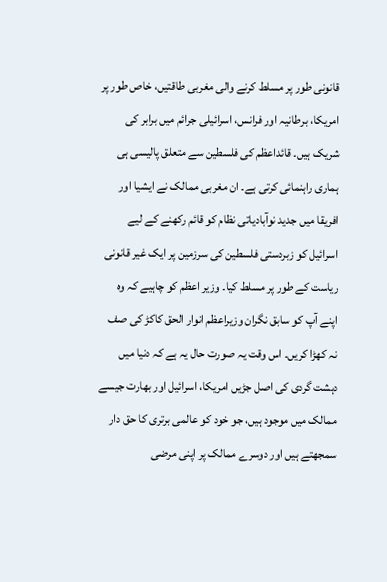قانونی طور پر مسلط کرنے والی مغربی طاقتیں، خاص طور پر امریکا، برطانیہ اور فرانس، اسرائیلی جرائم میں برابر کی شریک ہیں۔ قائداعظم کی فلسطین سے متعلق پالیسی ہی ہماری راہنمائی کرتی ہے۔ ان مغربی ممالک نے ایشیا اور افریقا میں جدید نوآبادیاتی نظام کو قائم رکھنے کے لیے اسرائیل کو زبردستی فلسطین کی سرزمین پر ایک غیر قانونی ریاست کے طور پر مسلط کیا۔ وزیر اعظم کو چاہیے کہ وہ اپنے آپ کو سابق نگران وزیراعظم انوار الحق کاکڑ کی صف نہ کھڑا کریں۔ اس وقت یہ صورت حال یہ ہے کہ دنیا میں دہشت گردی کی اصل جڑیں امریکا، اسرائیل اور بھارت جیسے ممالک میں موجود ہیں، جو خود کو عالمی برتری کا حق دار سمجھتے ہیں اور دوسرے ممالک پر اپنی مرضی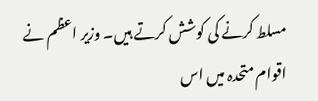مسلط کرنے کی کوشش کرتے ہیں۔ وزیر اعظم نے اقوام متحدہ میں اس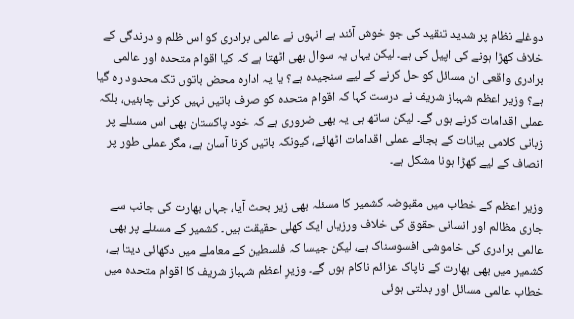دوغلے نظام پر شدید تنقید کی جو خوش آئند ہے انہوں نے عالمی برادری کو اس ظلم و درندگی کے خلاف کھڑا ہونے کی اپیل کی ہے۔ لیکن یہاں یہ سوال بھی اٹھتا ہے کہ کیا اقوام متحدہ اور عالمی برادری واقعی ان مسائل کو حل کرنے کے لیے سنجیدہ ہے؟ یا یہ ادارہ محض باتوں تک محدود رہ گیا ہے؟ وزیر اعظم شہباز شریف نے درست کہا کہ اقوام متحدہ کو صرف باتیں نہیں کرنی چاہئیں، بلکہ عملی اقدامات کرنے ہوں گے۔ لیکن ساتھ ہی یہ بھی ضروری ہے کہ خود پاکستان بھی اس مسئلے پر زبانی کلامی بیانات کے بجائے عملی اقدامات اٹھائے، کیونکہ باتیں کرنا آسان ہے، مگر عملی طور پر انصاف کے لیے کھڑا ہونا مشکل ہے۔

وزیر اعظم کے خطاب میں مقبوضہ کشمیر کا مسئلہ بھی زیر بحث آیا، جہاں بھارت کی جانب سے جاری مظالم اور انسانی حقوق کی خلاف ورزیاں ایک کھلی حقیقت ہیں۔ کشمیر کے مسئلے پر بھی عالمی برادری کی خاموشی افسوسناک ہے، لیکن جیسا کہ فلسطین کے معاملے میں دکھائی دیتا ہے، کشمیر میں بھی بھارت کے ناپاک عزائم ناکام ہوں گے۔ وزیرِ اعظم شہباز شریف کا اقوام متحدہ میں خطاب عالمی مسائل اور بدلتی ہوئی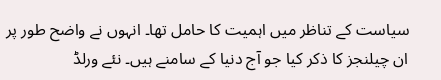سیاست کے تناظر میں اہمیت کا حامل تھا۔ انہوں نے واضح طور پر ان چیلنجز کا ذکر کیا جو آج دنیا کے سامنے ہیں۔ نئے ورلڈ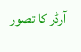آرڈر کا تصور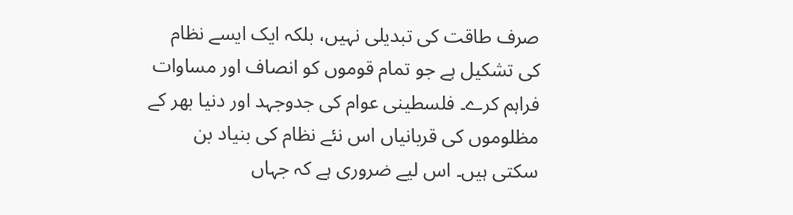صرف طاقت کی تبدیلی نہیں، بلکہ ایک ایسے نظام کی تشکیل ہے جو تمام قوموں کو انصاف اور مساوات فراہم کرے۔ فلسطینی عوام کی جدوجہد اور دنیا بھر کے مظلوموں کی قربانیاں اس نئے نظام کی بنیاد بن سکتی ہیں۔ اس لیے ضروری ہے کہ جہاں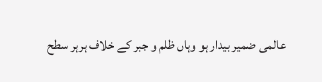عالمی ضمیر بیدار ہو وہاں ظلم و جبر کے خلاف ہرہر سطح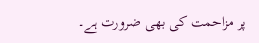پر مزاحمت کی بھی ضرورت ہے۔